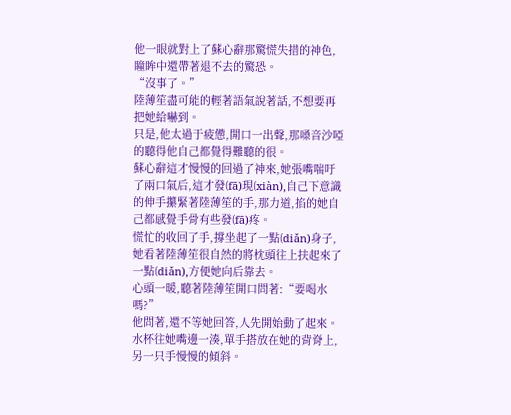他一眼就對上了蘇心辭那驚慌失措的神色,瞳眸中還帶著退不去的驚恐。
“沒事了。”
陸薄笙盡可能的輕著語氣說著話,不想要再把她給嚇到。
只是,他太過于疲憊,開口一出聲,那嗓音沙啞的聽得他自己都覺得難聽的很。
蘇心辭這才慢慢的回過了神來,她張嘴喘吁了兩口氣后,這才發(fā)現(xiàn),自己下意識的伸手攥緊著陸薄笙的手,那力道,掐的她自己都感覺手骨有些發(fā)疼。
慌忙的收回了手,撐坐起了一點(diǎn)身子,她看著陸薄笙很自然的將枕頭往上扶起來了一點(diǎn),方便她向后靠去。
心頭一暖,聽著陸薄笙開口問著:“要喝水嗎?”
他問著,還不等她回答,人先開始動了起來。
水杯往她嘴邊一湊,單手搭放在她的背脊上,另一只手慢慢的傾斜。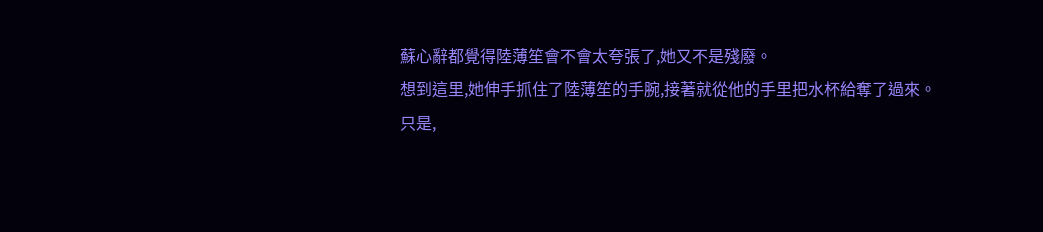蘇心辭都覺得陸薄笙會不會太夸張了,她又不是殘廢。
想到這里,她伸手抓住了陸薄笙的手腕,接著就從他的手里把水杯給奪了過來。
只是,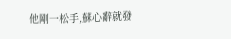他剛一松手,蘇心辭就發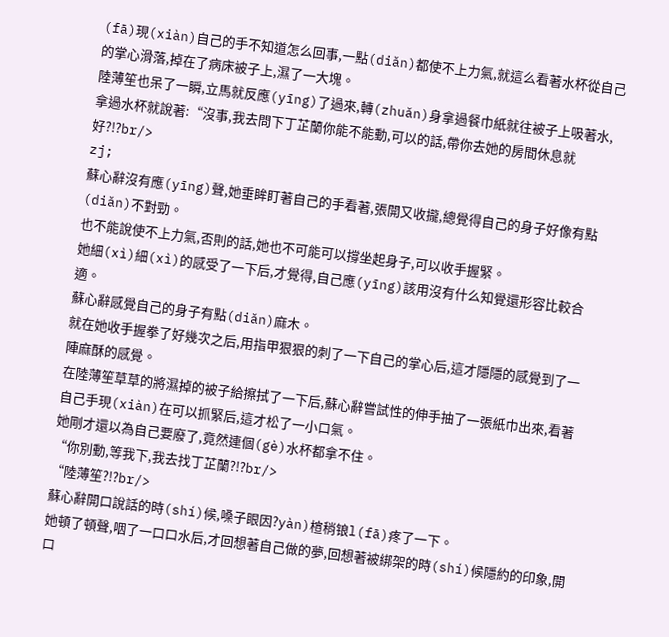(fā)現(xiàn)自己的手不知道怎么回事,一點(diǎn)都使不上力氣,就這么看著水杯從自己的掌心滑落,掉在了病床被子上,濕了一大塊。
陸薄笙也呆了一瞬,立馬就反應(yīng)了過來,轉(zhuǎn)身拿過餐巾紙就往被子上吸著水,拿過水杯就說著:“沒事,我去問下丁芷蘭你能不能動,可以的話,帶你去她的房間休息就好?!?br/>
zj;
蘇心辭沒有應(yīng)聲,她垂眸盯著自己的手看著,張開又收攏,總覺得自己的身子好像有點(diǎn)不對勁。
也不能說使不上力氣,否則的話,她也不可能可以撐坐起身子,可以收手握緊。
她細(xì)細(xì)的感受了一下后,才覺得,自己應(yīng)該用沒有什么知覺還形容比較合適。
蘇心辭感覺自己的身子有點(diǎn)麻木。
就在她收手握拳了好幾次之后,用指甲狠狠的刺了一下自己的掌心后,這才隱隱的感覺到了一陣麻酥的感覺。
在陸薄笙草草的將濕掉的被子給擦拭了一下后,蘇心辭嘗試性的伸手抽了一張紙巾出來,看著自己手現(xiàn)在可以抓緊后,這才松了一小口氣。
她剛才還以為自己要廢了,竟然連個(gè)水杯都拿不住。
“你別動,等我下,我去找丁芷蘭?!?br/>
“陸薄笙?!?br/>
蘇心辭開口說話的時(shí)候,嗓子眼因?yàn)楦稍锒l(fā)疼了一下。
她頓了頓聲,咽了一口口水后,才回想著自己做的夢,回想著被綁架的時(shí)候隱約的印象,開口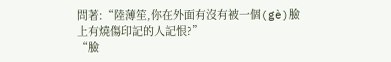問著:“陸薄笙,你在外面有沒有被一個(gè)臉上有燒傷印記的人記恨?”
“臉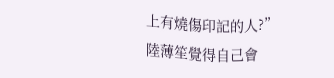上有燒傷印記的人?”
陸薄笙覺得自己會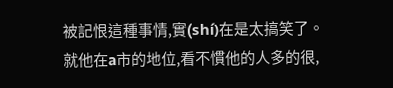被記恨這種事情,實(shí)在是太搞笑了。
就他在a市的地位,看不慣他的人多的很,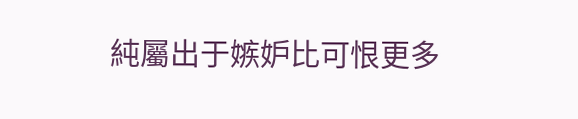純屬出于嫉妒比可恨更多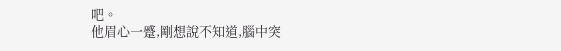吧。
他眉心一蹙,剛想說不知道,腦中突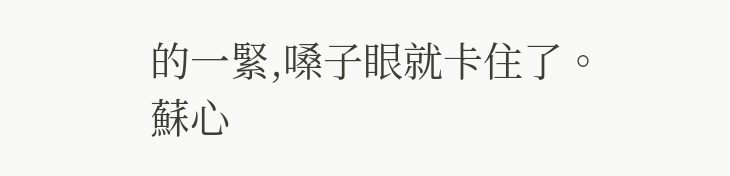的一緊,嗓子眼就卡住了。
蘇心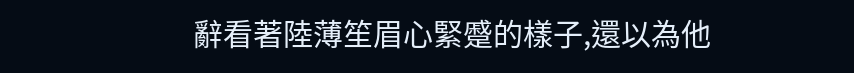辭看著陸薄笙眉心緊蹙的樣子,還以為他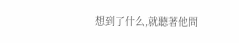想到了什么,就聽著他問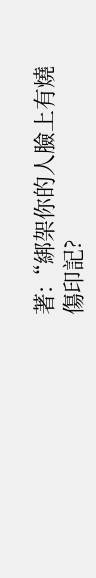著:“綁架你的人臉上有燒傷印記?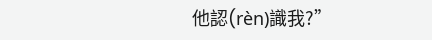他認(rèn)識我?”